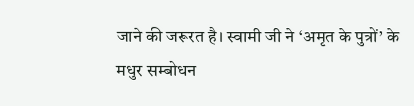जाने की जरूरत है। स्वामी जी ने ‘अमृत के पुत्रों’ के मधुर सम्बोधन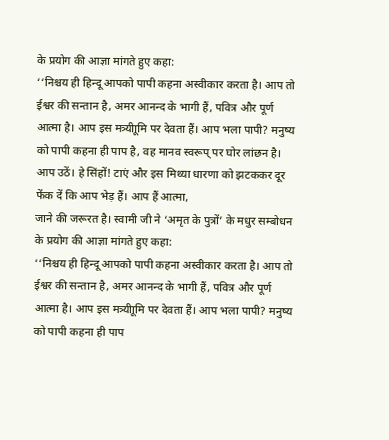के प्रयोग की आज्ञा मांगते हुए कहा:
‘‘निश्चय ही हिन्दू आपको पापी कहना अस्वीकार करता है। आप तो ईश्वर की सन्तान है, अमर आनन्द के भागी हैं, पवित्र और पूर्ण आत्मा है। आप इस मत्र्यीाूमि पर देवता हैं। आप भला पापी? मनुष्य को पापी कहना ही पाप है, वह मानव स्वरूप् पर घोर लांछन है। आप उठें। हे सिंहों! टाएं और इस मिथ्या धारणा को झटककर दूर फेंक दें कि आप भेड़ हैं। आप हैं आत्मा,
जाने की जरूरत है। स्वामी जी ने ‘अमृत के पुत्रों’ के मधुर सम्बोधन के प्रयोग की आज्ञा मांगते हुए कहा:
‘‘निश्चय ही हिन्दू आपको पापी कहना अस्वीकार करता है। आप तो ईश्वर की सन्तान है, अमर आनन्द के भागी हैं, पवित्र और पूर्ण आत्मा है। आप इस मत्र्यीाूमि पर देवता हैं। आप भला पापी? मनुष्य को पापी कहना ही पाप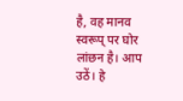है, वह मानव स्वरूप् पर घोर लांछन है। आप उठें। हे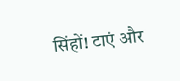सिंहों! टाएं और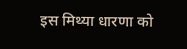इस मिथ्या धारणा को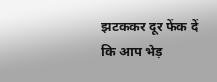झटककर दूर फेंक दें कि आप भेड़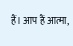हैं। आप हैं आत्मा,